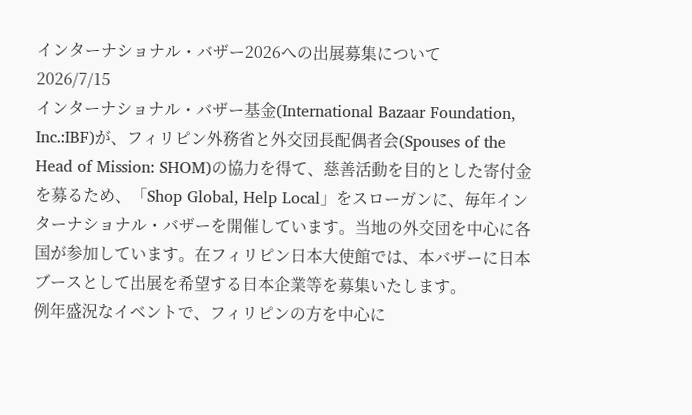インターナショナル・バザー2026への出展募集について
2026/7/15
インターナショナル・バザー基金(International Bazaar Foundation, Inc.:IBF)が、フィリピン外務省と外交団長配偶者会(Spouses of the Head of Mission: SHOM)の協力を得て、慈善活動を目的とした寄付金を募るため、「Shop Global, Help Local」をスローガンに、毎年インターナショナル・バザーを開催しています。当地の外交団を中心に各国が参加しています。在フィリピン日本大使館では、本バザーに日本ブースとして出展を希望する日本企業等を募集いたします。
例年盛況なイベントで、フィリピンの方を中心に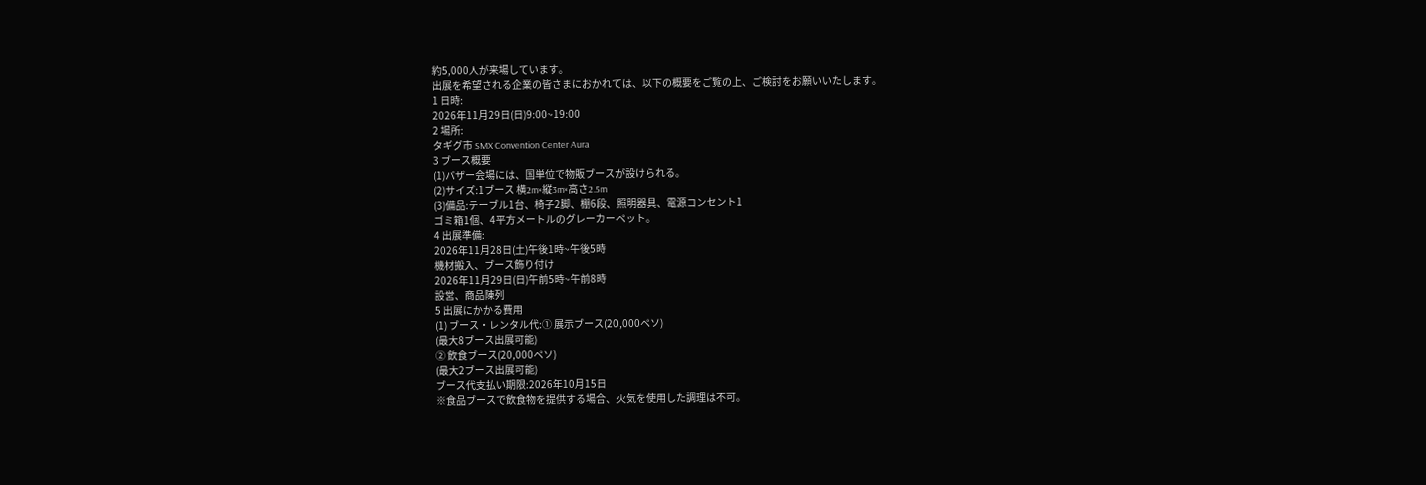約5,000人が来場しています。
出展を希望される企業の皆さまにおかれては、以下の概要をご覧の上、ご検討をお願いいたします。
1 日時:
2026年11月29日(日)9:00~19:00
2 場所:
タギグ市 SMX Convention Center Aura
3 ブース概要
(1)バザー会場には、国単位で物販ブースが設けられる。
(2)サイズ:1ブース 横2m×縦3m×高さ2.5m
(3)備品:テーブル1台、椅子2脚、棚6段、照明器具、電源コンセント1
ゴミ箱1個、4平方メートルのグレーカーペット。
4 出展準備:
2026年11月28日(土)午後1時~午後5時
機材搬入、ブース飾り付け
2026年11月29日(日)午前5時~午前8時
設営、商品陳列
5 出展にかかる費用
(1) ブース・レンタル代:① 展示ブース(20,000ペソ)
(最大8ブース出展可能)
② 飲食ブース(20,000ペソ)
(最大2ブース出展可能)
ブース代支払い期限:2026年10月15日
※食品ブースで飲食物を提供する場合、火気を使用した調理は不可。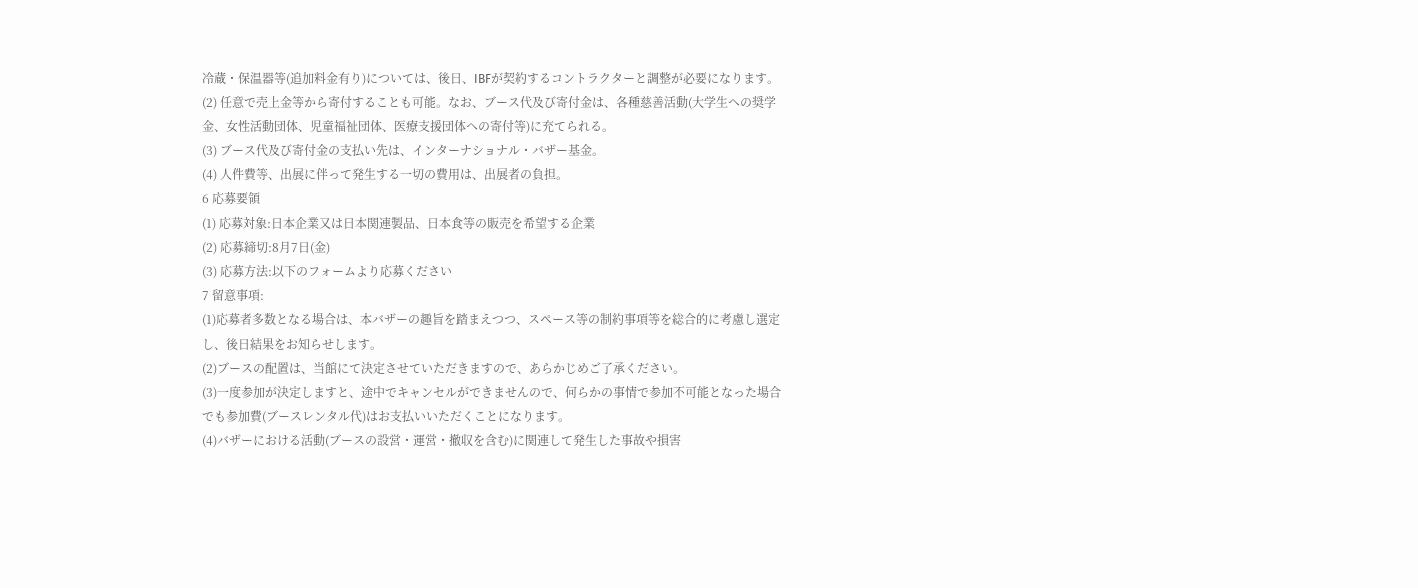冷蔵・保温器等(追加料金有り)については、後日、IBFが契約するコントラクターと調整が必要になります。
(2) 任意で売上金等から寄付することも可能。なお、ブース代及び寄付金は、各種慈善活動(大学生への奨学金、女性活動団体、児童福祉団体、医療支援団体への寄付等)に充てられる。
(3) ブース代及び寄付金の支払い先は、インターナショナル・バザー基金。
(4) 人件費等、出展に伴って発生する一切の費用は、出展者の負担。
6 応募要領
(1) 応募対象:日本企業又は日本関連製品、日本食等の販売を希望する企業
(2) 応募締切:8月7日(金)
(3) 応募方法:以下のフォームより応募ください
7 留意事項:
(1)応募者多数となる場合は、本バザーの趣旨を踏まえつつ、スペース等の制約事項等を総合的に考慮し選定し、後日結果をお知らせします。
(2)ブースの配置は、当館にて決定させていただきますので、あらかじめご了承ください。
(3)一度参加が決定しますと、途中でキャンセルができませんので、何らかの事情で参加不可能となった場合でも参加費(ブースレンタル代)はお支払いいただくことになります。
(4)バザーにおける活動(ブースの設営・運営・撤収を含む)に関連して発生した事故や損害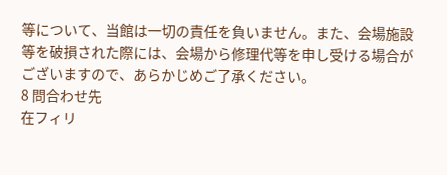等について、当館は一切の責任を負いません。また、会場施設等を破損された際には、会場から修理代等を申し受ける場合がございますので、あらかじめご了承ください。
8 問合わせ先
在フィリ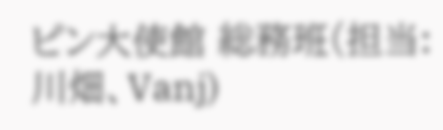ピン大使館 総務班(担当:川畑、Vanj)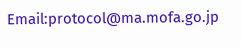Email:protocol@ma.mofa.go.jp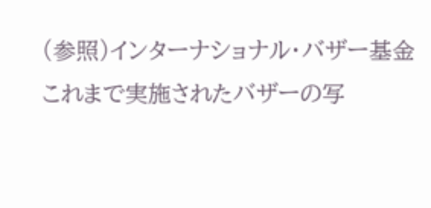(参照)インターナショナル・バザー基金
これまで実施されたバザーの写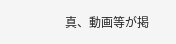真、動画等が掲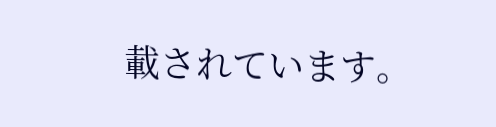載されています。